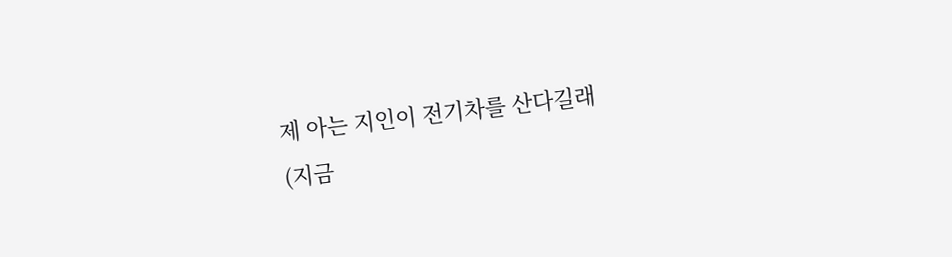제 아는 지인이 전기차를 산다길래
(지금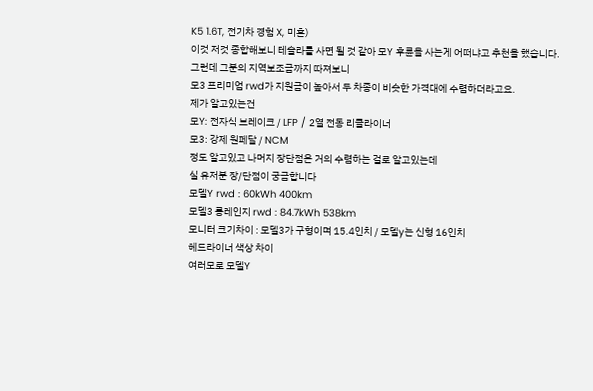K5 1.6T, 전기차 경험 X, 미혼)
이것 저것 종합해보니 테슬라를 사면 될 것 같아 모Y 후륜을 사는게 어떠냐고 추천을 했습니다.
그런데 그분의 지역보조금까지 따져보니
모3 프리미엄 rwd가 지원금이 높아서 두 차종이 비슷한 가격대에 수렴하더라고요.
제가 알고있는건
모Y: 전자식 브레이크 / LFP / 2열 전동 리클라이너
모3: 강제 원페달 / NCM
정도 알고있고 나머지 장단점은 거의 수렴하는 걸로 알고있는데
실 유저분 장/단점이 궁금합니다
모델Y rwd : 60kWh 400km
모델3 롱레인지 rwd : 84.7kWh 538km
모니터 크기차이 : 모델3가 구형이며 15.4인치 / 모델y는 신형 16인치
헤드라이너 색상 차이
여러모로 모델Y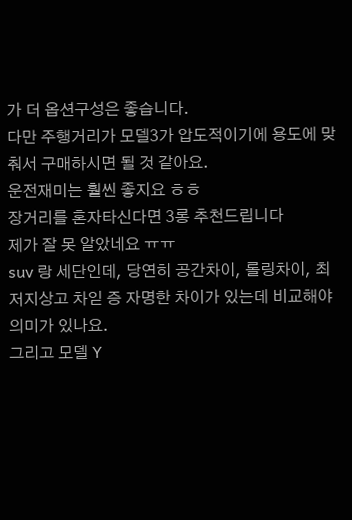가 더 옵션구성은 좋습니다.
다만 주행거리가 모델3가 압도적이기에 용도에 맞춰서 구매하시면 될 것 같아요.
운전재미는 훨씬 좋지요 ㅎㅎ
장거리를 혼자타신다면 3롱 추천드립니다
제가 잘 못 알았네요 ㅠㅠ
suv 랑 세단인데, 당연히 공간차이, 롤링차이, 최저지상고 차읻 증 자명한 차이가 있는데 비교해야 의미가 있나요.
그리고 모델 Y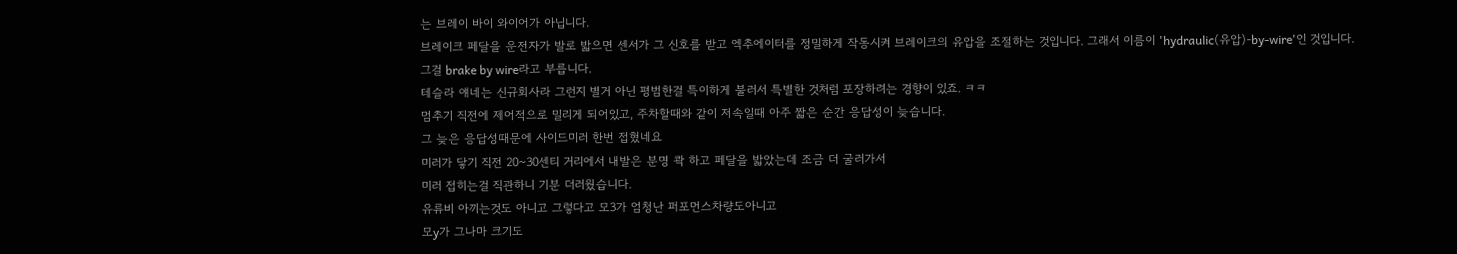는 브레이 바이 와이어가 아닙니다.
브레이크 페달을 운전자가 발로 밟으면 센서가 그 신호를 받고 엑추에이터를 정밀하게 작동시켜 브레이크의 유압을 조절하는 것입니다. 그래서 이름이 'hydraulic(유압)-by-wire'인 것입니다.
그걸 brake by wire라고 부릅니다.
테슬라 얘네는 신규회사라 그런지 별거 아닌 평범한걸 특이하게 불러서 특별한 것처럼 포장하려는 경향이 있죠. ㅋㅋ
멈추기 직전에 제어적으로 밀리게 되어있고, 주차할때와 같이 저속일때 아주 짧은 순간 응답성이 늦습니다.
그 늦은 응답성때문에 사이드미러 한번 접혔네요
미러가 닿기 직전 20~30센티 거리에서 내발은 분명 콱 하고 페달을 밟았는데 조금 더 굴러가서
미러 접히는걸 직관하니 기분 더러웠습니다.
유류비 아끼는것도 아니고 그렇다고 모3가 엄청난 퍼포먼스차량도아니고
모y가 그나마 크기도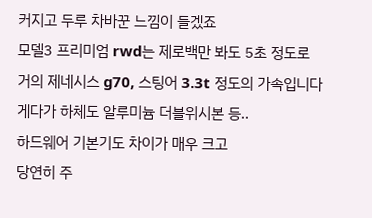커지고 두루 차바꾼 느낌이 들겠죠
모델3 프리미엄 rwd는 제로백만 봐도 5초 정도로
거의 제네시스 g70, 스팅어 3.3t 정도의 가속입니다
게다가 하체도 알루미늄 더블위시본 등..
하드웨어 기본기도 차이가 매우 크고
당연히 주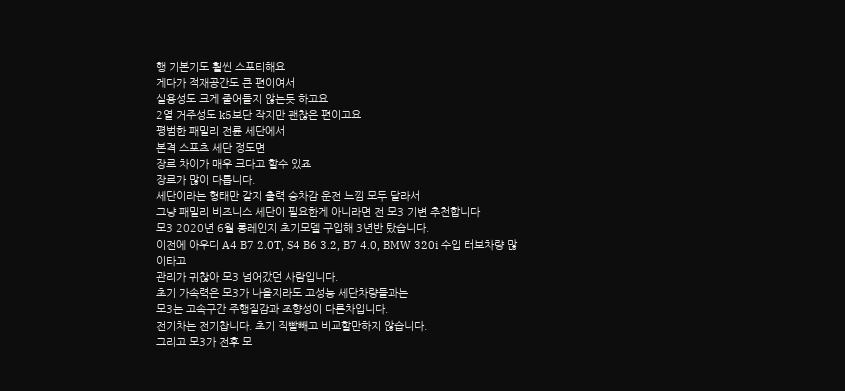행 기본기도 훨씬 스포티해요
게다가 적재공간도 큰 편이여서
실용성도 크게 줄어들지 않는듯 하고요
2열 거주성도 k5보단 작지만 괜찮은 편이고요
평범한 패밀리 전륜 세단에서
본격 스포츠 세단 정도면
장르 차이가 매우 크다고 할수 있죠
장르가 많이 다릅니다.
세단이라는 형태만 같지 출력 승차감 운전 느낌 모두 달라서
그냥 패밀리 비즈니스 세단이 필요한게 아니라면 전 모3 기변 추천합니다
모3 2020년 6월 롱레인지 초기모델 구입해 3년반 탔습니다.
이전에 아우디 A4 B7 2.0T, S4 B6 3.2, B7 4.0, BMW 320i 수입 터보차량 많이타고
관리가 귀찮아 모3 넘어갔던 사람입니다.
초기 가속력은 모3가 나을지라도 고성능 세단차량들과는
모3는 고속구간 주행질감과 조향성이 다른차입니다.
전기차는 전기찹니다. 초기 직빨빼고 비교할만하지 않습니다.
그리고 모3가 전후 모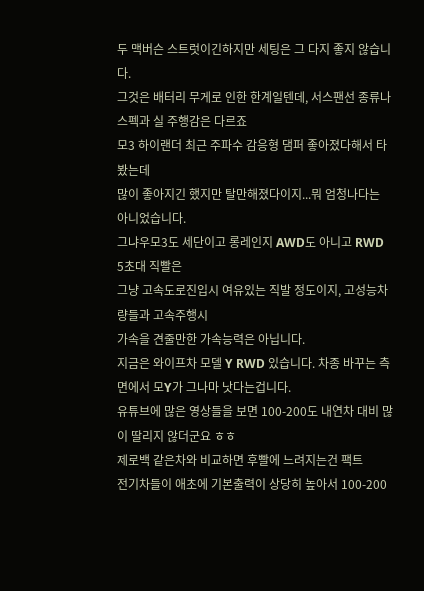두 맥버슨 스트럿이긴하지만 세팅은 그 다지 좋지 않습니다.
그것은 배터리 무게로 인한 한계일텐데, 서스팬선 종류나 스펙과 실 주행감은 다르죠
모3 하이랜더 최근 주파수 감응형 댐퍼 좋아졌다해서 타봤는데
많이 좋아지긴 했지만 탈만해졌다이지...뭐 엄청나다는 아니었습니다.
그냐우모3도 세단이고 롱레인지 AWD도 아니고 RWD 5초대 직빨은
그냥 고속도로진입시 여유있는 직발 정도이지, 고성능차량들과 고속주행시
가속을 견줄만한 가속능력은 아닙니다.
지금은 와이프차 모델 Y RWD 있습니다. 차종 바꾸는 측면에서 모Y가 그나마 낫다는겁니다.
유튜브에 많은 영상들을 보면 100-200도 내연차 대비 많이 딸리지 않더군요 ㅎㅎ
제로백 같은차와 비교하면 후빨에 느려지는건 팩트
전기차들이 애초에 기본출력이 상당히 높아서 100-200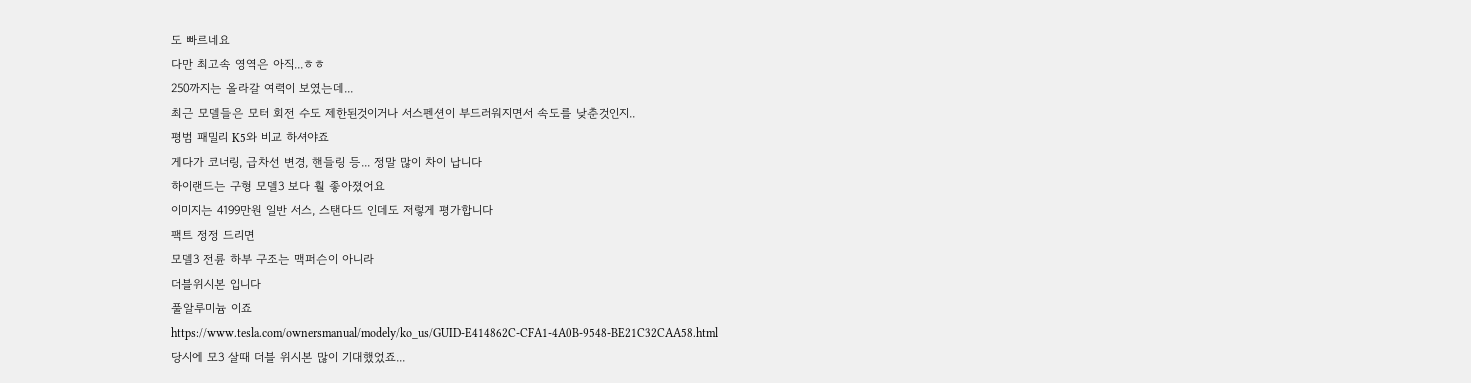도 빠르네요
다만 최고속 영역은 아직...ㅎㅎ
250까지는 올라갈 여력이 보였는데...
최근 모델들은 모터 회전 수도 제한된것이거나 서스펜션이 부드러워지면서 속도를 낮춘것인지..
평범 패밀리 K5와 비교 하셔야죠
게다가 코너링, 급차선 변경, 핸들링 등... 정말 많이 차이 납니다
하이랜드는 구형 모델3 보다 훨 좋아졌어요
이미지는 4199만원 일반 서스, 스탠다드 인데도 저렇게 평가합니다
팩트 정정 드리면
모델3 전륜 하부 구조는 맥퍼슨이 아니라
더블위시본 입니다
풀알루미늄 이죠
https://www.tesla.com/ownersmanual/modely/ko_us/GUID-E414862C-CFA1-4A0B-9548-BE21C32CAA58.html
당시에 모3 살때 더블 위시본 많이 기대했었죠...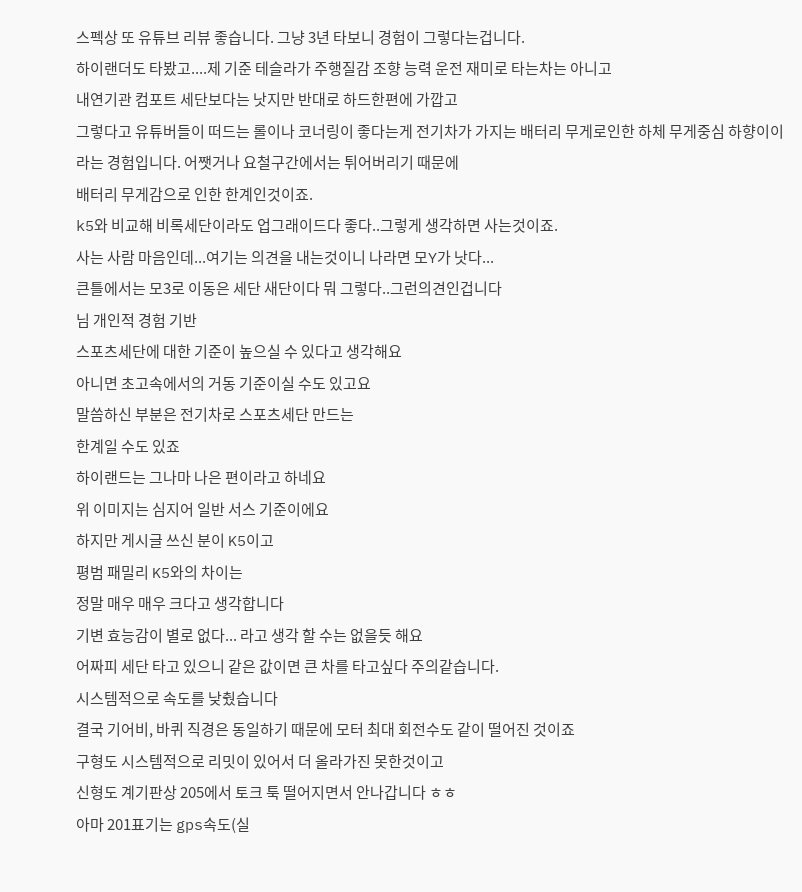스펙상 또 유튜브 리뷰 좋습니다. 그냥 3년 타보니 경험이 그렇다는겁니다.
하이랜더도 타봤고....제 기준 테슬라가 주행질감 조향 능력 운전 재미로 타는차는 아니고
내연기관 컴포트 세단보다는 낫지만 반대로 하드한편에 가깝고
그렇다고 유튜버들이 떠드는 롤이나 코너링이 좋다는게 전기차가 가지는 배터리 무게로인한 하체 무게중심 하향이이라는 경험입니다. 어쨋거나 요철구간에서는 튀어버리기 때문에
배터리 무게감으로 인한 한계인것이죠.
k5와 비교해 비록세단이라도 업그래이드다 좋다..그렇게 생각하면 사는것이죠.
사는 사람 마음인데...여기는 의견을 내는것이니 나라면 모Y가 낫다...
큰틀에서는 모3로 이동은 세단 새단이다 뭐 그렇다..그런의견인겁니다
님 개인적 경험 기반
스포츠세단에 대한 기준이 높으실 수 있다고 생각해요
아니면 초고속에서의 거동 기준이실 수도 있고요
말씀하신 부분은 전기차로 스포츠세단 만드는
한계일 수도 있죠
하이랜드는 그나마 나은 편이라고 하네요
위 이미지는 심지어 일반 서스 기준이에요
하지만 게시글 쓰신 분이 K5이고
평범 패밀리 K5와의 차이는
정말 매우 매우 크다고 생각합니다
기변 효능감이 별로 없다... 라고 생각 할 수는 없을듯 해요
어짜피 세단 타고 있으니 같은 값이면 큰 차를 타고싶다 주의같습니다.
시스템적으로 속도를 낮췄습니다
결국 기어비, 바퀴 직경은 동일하기 때문에 모터 최대 회전수도 같이 떨어진 것이죠
구형도 시스템적으로 리밋이 있어서 더 올라가진 못한것이고
신형도 계기판상 205에서 토크 툭 떨어지면서 안나갑니다 ㅎㅎ
아마 201표기는 gps속도(실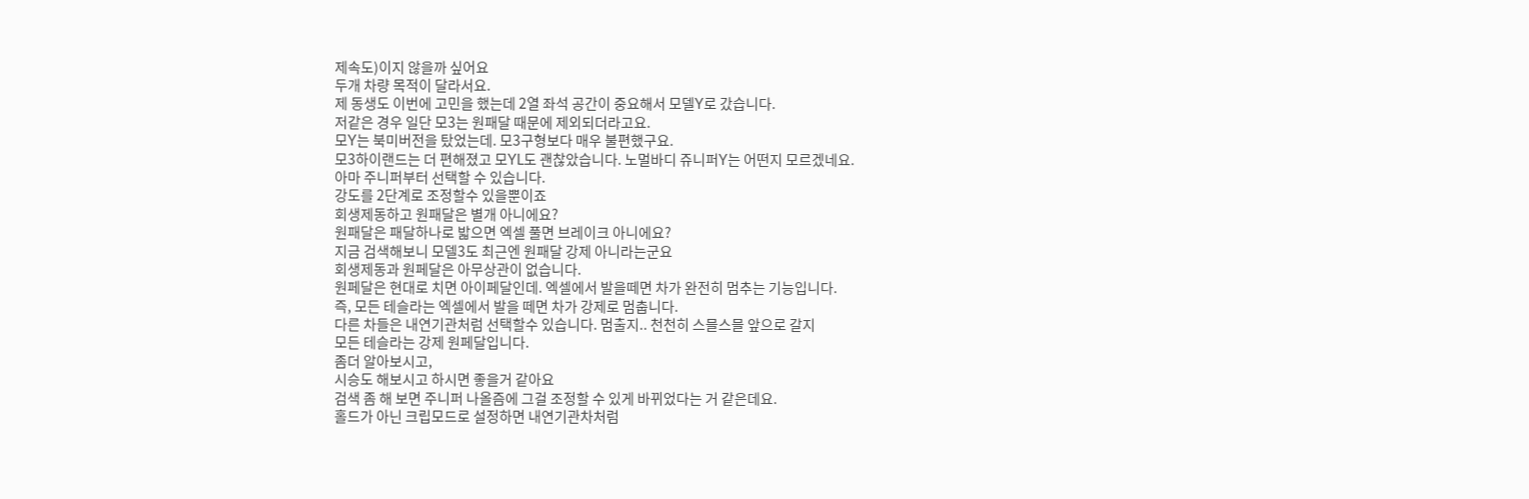제속도)이지 않을까 싶어요
두개 차량 목적이 달라서요.
제 동생도 이번에 고민을 했는데 2열 좌석 공간이 중요해서 모델Y로 갔습니다.
저같은 경우 일단 모3는 원패달 때문에 제외되더라고요.
모Y는 북미버전을 탔었는데. 모3구형보다 매우 불편했구요.
모3하이랜드는 더 편해졌고 모YL도 괜찮았습니다. 노멀바디 쥬니퍼Y는 어떤지 모르겠네요.
아마 주니퍼부터 선택할 수 있습니다.
강도를 2단계로 조정할수 있을뿐이죠
회생제동하고 원패달은 별개 아니에요?
원패달은 패달하나로 밟으면 엑셀 풀면 브레이크 아니에요?
지금 검색해보니 모델3도 최근엔 원패달 강제 아니라는군요
회생제동과 원페달은 아무상관이 없습니다.
원페달은 현대로 치면 아이페달인데. 엑셀에서 발을떼면 차가 완전히 멈추는 기능입니다.
즉, 모든 테슬라는 엑셀에서 발을 떼면 차가 강제로 멈춥니다.
다른 차들은 내연기관처럼 선택할수 있습니다. 멈출지.. 천천히 스믈스믈 앞으로 갈지
모든 테슬라는 강제 원페달입니다.
좀더 알아보시고,
시승도 해보시고 하시면 좋을거 같아요
검색 좀 해 보면 주니퍼 나올즘에 그걸 조정할 수 있게 바뀌었다는 거 같은데요.
홀드가 아닌 크립모드로 설정하면 내연기관차처럼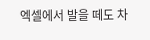엑셀에서 발을 떼도 차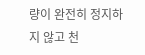량이 완전히 정지하지 않고 천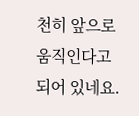천히 앞으로 움직인다고 되어 있네요.